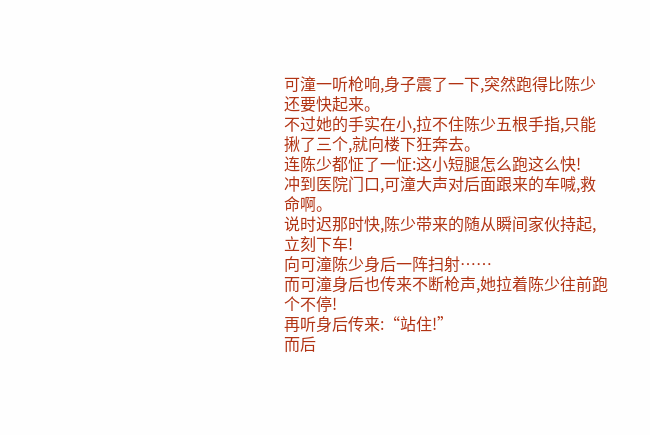可潼一听枪响,身子震了一下,突然跑得比陈少还要快起来。
不过她的手实在小,拉不住陈少五根手指,只能揪了三个,就向楼下狂奔去。
连陈少都怔了一怔:这小短腿怎么跑这么快!
冲到医院门口,可潼大声对后面跟来的车喊,救命啊。
说时迟那时快,陈少带来的随从瞬间家伙持起,立刻下车!
向可潼陈少身后一阵扫射……
而可潼身后也传来不断枪声,她拉着陈少往前跑个不停!
再听身后传来:“站住!”
而后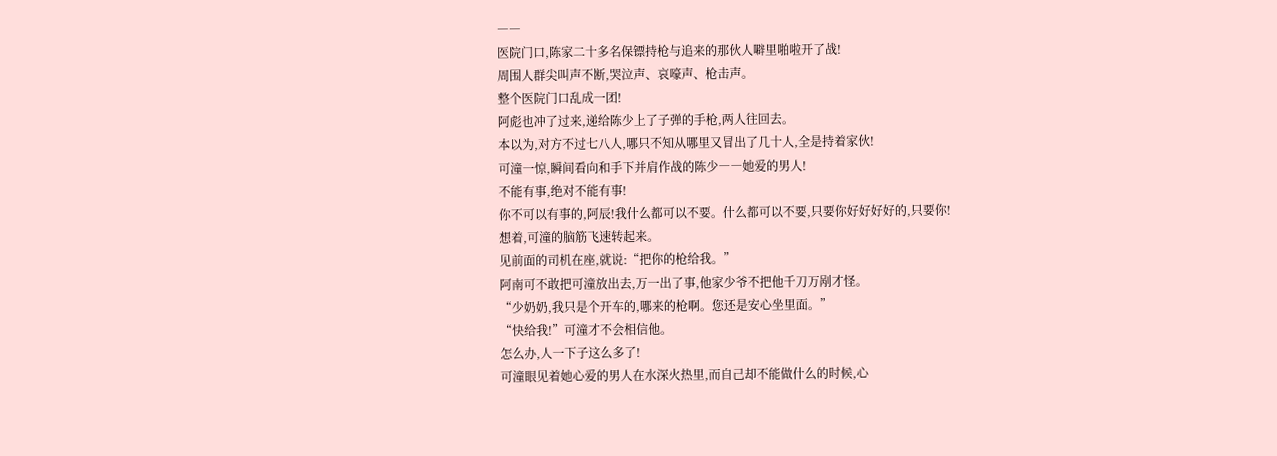――
医院门口,陈家二十多名保镖持枪与追来的那伙人噼里啪啦开了战!
周围人群尖叫声不断,哭泣声、哀嚎声、枪击声。
整个医院门口乱成一团!
阿彪也冲了过来,递给陈少上了子弹的手枪,两人往回去。
本以为,对方不过七八人,哪只不知从哪里又冒出了几十人,全是持着家伙!
可潼一惊,瞬间看向和手下并肩作战的陈少――她爱的男人!
不能有事,绝对不能有事!
你不可以有事的,阿辰!我什么都可以不要。什么都可以不要,只要你好好好好的,只要你!
想着,可潼的脑筋飞速转起来。
见前面的司机在座,就说:“把你的枪给我。”
阿南可不敢把可潼放出去,万一出了事,他家少爷不把他千刀万剐才怪。
“少奶奶,我只是个开车的,哪来的枪啊。您还是安心坐里面。”
“快给我!”可潼才不会相信他。
怎么办,人一下子这么多了!
可潼眼见着她心爱的男人在水深火热里,而自己却不能做什么的时候,心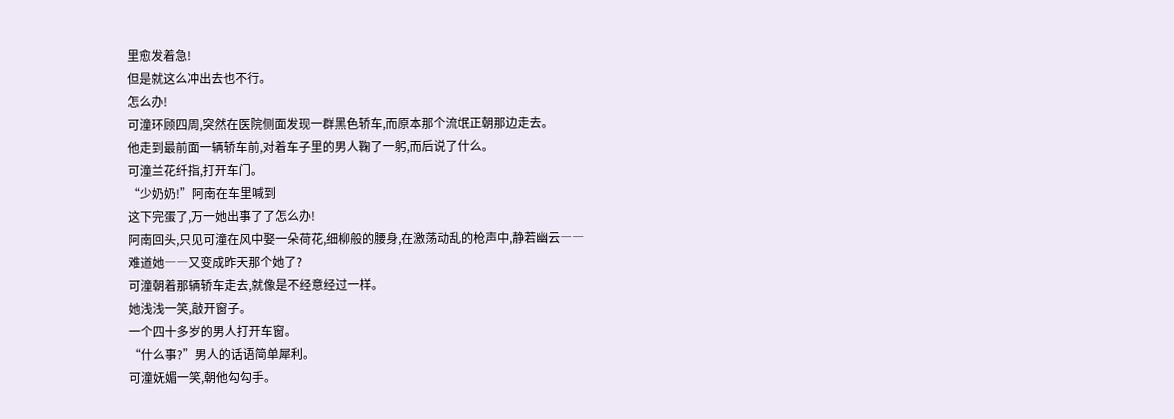里愈发着急!
但是就这么冲出去也不行。
怎么办!
可潼环顾四周,突然在医院侧面发现一群黑色轿车,而原本那个流氓正朝那边走去。
他走到最前面一辆轿车前,对着车子里的男人鞠了一躬,而后说了什么。
可潼兰花纤指,打开车门。
“少奶奶!”阿南在车里喊到
这下完蛋了,万一她出事了了怎么办!
阿南回头,只见可潼在风中娶一朵荷花,细柳般的腰身,在激荡动乱的枪声中,静若幽云――
难道她――又变成昨天那个她了?
可潼朝着那辆轿车走去,就像是不经意经过一样。
她浅浅一笑,敲开窗子。
一个四十多岁的男人打开车窗。
“什么事?”男人的话语简单犀利。
可潼妩媚一笑,朝他勾勾手。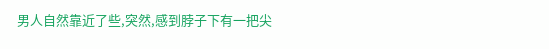男人自然靠近了些,突然,感到脖子下有一把尖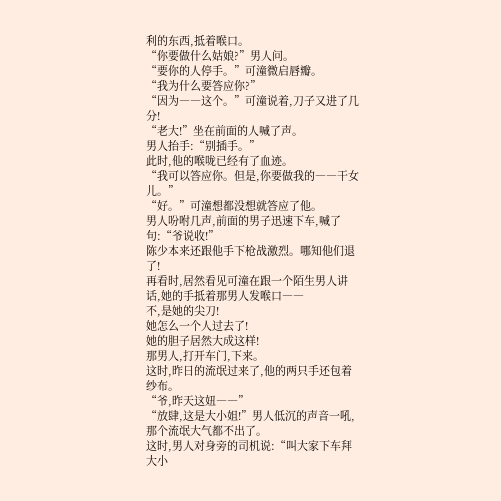利的东西,抵着喉口。
“你要做什么姑娘?”男人问。
“要你的人停手。”可潼微启唇瓣。
“我为什么要答应你?”
“因为――这个。”可潼说着,刀子又进了几分!
“老大!”坐在前面的人喊了声。
男人抬手:“别插手。”
此时,他的喉咙已经有了血迹。
“我可以答应你。但是,你要做我的――干女儿。”
“好。”可潼想都没想就答应了他。
男人吩咐几声,前面的男子迅速下车,喊了句:“爷说收!”
陈少本来还跟他手下枪战激烈。哪知他们退了!
再看时,居然看见可潼在跟一个陌生男人讲话,她的手抵着那男人发喉口――
不,是她的尖刀!
她怎么一个人过去了!
她的胆子居然大成这样!
那男人,打开车门,下来。
这时,昨日的流氓过来了,他的两只手还包着纱布。
“爷,昨天这妞――”
“放肆,这是大小姐!”男人低沉的声音一吼,那个流氓大气都不出了。
这时,男人对身旁的司机说:“叫大家下车拜大小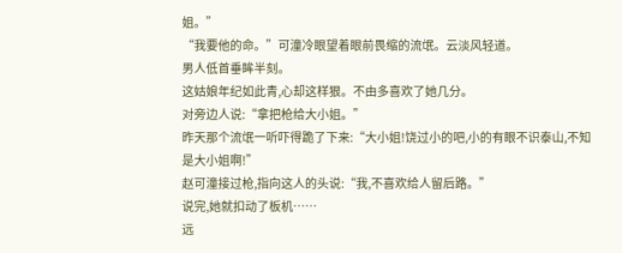姐。”
“我要他的命。”可潼冷眼望着眼前畏缩的流氓。云淡风轻道。
男人低首垂眸半刻。
这姑娘年纪如此青,心却这样狠。不由多喜欢了她几分。
对旁边人说:“拿把枪给大小姐。”
昨天那个流氓一听吓得跪了下来:“大小姐!饶过小的吧,小的有眼不识泰山,不知是大小姐啊!”
赵可潼接过枪,指向这人的头说:“我,不喜欢给人留后路。”
说完,她就扣动了板机……
远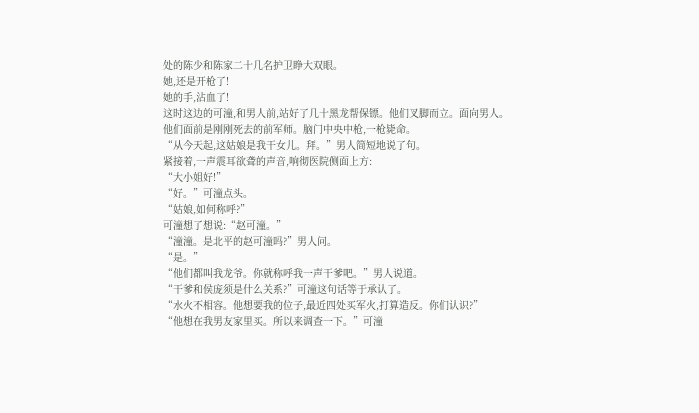处的陈少和陈家二十几名护卫睁大双眼。
她,还是开枪了!
她的手,沾血了!
这时这边的可潼,和男人前,站好了几十黑龙帮保镖。他们叉脚而立。面向男人。
他们面前是刚刚死去的前军师。脑门中央中枪,一枪毙命。
“从今天起,这姑娘是我干女儿。拜。”男人简短地说了句。
紧接着,一声震耳欲聋的声音,响彻医院侧面上方:
“大小姐好!”
“好。”可潼点头。
“姑娘,如何称呼?”
可潼想了想说:“赵可潼。”
“潼潼。是北平的赵可潼吗?”男人问。
“是。”
“他们都叫我龙爷。你就称呼我一声干爹吧。”男人说道。
“干爹和侯庞须是什么关系?”可潼这句话等于承认了。
“水火不相容。他想要我的位子,最近四处买军火,打算造反。你们认识?”
“他想在我男友家里买。所以来调查一下。”可潼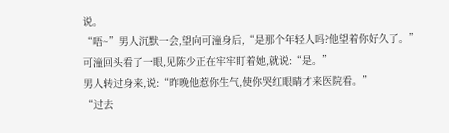说。
“唔~”男人沉默一会,望向可潼身后,“是那个年轻人吗?他望着你好久了。”
可潼回头看了一眼,见陈少正在牢牢盯着她,就说:“是。”
男人转过身来,说:“昨晚他惹你生气,使你哭红眼睛才来医院看。”
“过去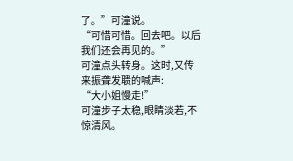了。”可潼说。
“可惜可惜。回去吧。以后我们还会再见的。”
可潼点头转身。这时,又传来振聋发聩的喊声:
“大小姐慢走!”
可潼步子太稳,眼睛淡若,不惊清风。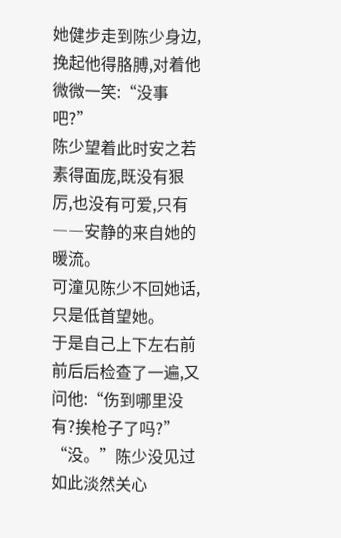她健步走到陈少身边,挽起他得胳膊,对着他微微一笑:“没事吧?”
陈少望着此时安之若素得面庞,既没有狠厉,也没有可爱,只有――安静的来自她的暖流。
可潼见陈少不回她话,只是低首望她。
于是自己上下左右前前后后检查了一遍,又问他:“伤到哪里没有?挨枪子了吗?”
“没。”陈少没见过如此淡然关心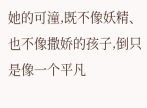她的可潼,既不像妖精、也不像撒娇的孩子,倒只是像一个平凡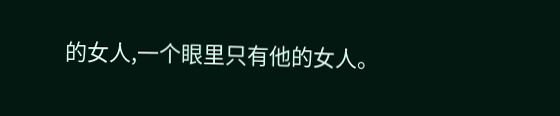的女人,一个眼里只有他的女人。